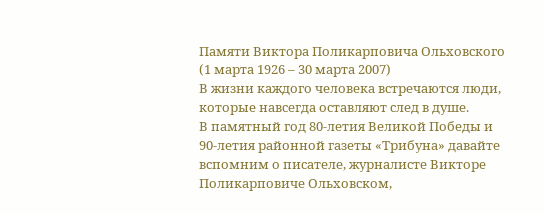Памяти Виктора Поликарповича Ольховского (1 марта 1926 – 30 марта 2007)
В жизни каждого человека встречаются люди, которые навсегда оставляют след в душе.
В памятный год 80-летия Великой Победы и 90-летия районной газеты «Трибуна» давайте вспомним о писателе, журналисте Викторе Поликарповиче Ольховском,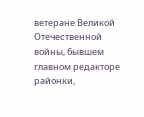ветеране Великой Отечественной войны, бывшем главном редакторе районки,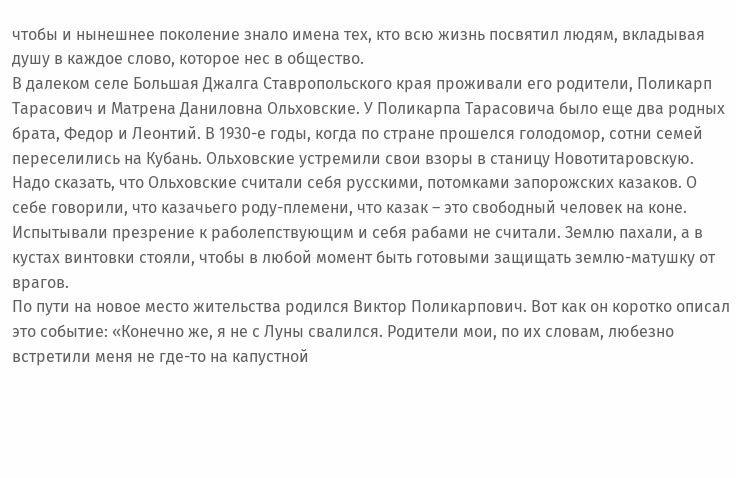чтобы и нынешнее поколение знало имена тех, кто всю жизнь посвятил людям, вкладывая душу в каждое слово, которое нес в общество.
В далеком селе Большая Джалга Ставропольского края проживали его родители, Поликарп Тарасович и Матрена Даниловна Ольховские. У Поликарпа Тарасовича было еще два родных брата, Федор и Леонтий. В 1930-е годы, когда по стране прошелся голодомор, сотни семей переселились на Кубань. Ольховские устремили свои взоры в станицу Новотитаровскую.
Надо сказать, что Ольховские считали себя русскими, потомками запорожских казаков. О себе говорили, что казачьего роду-племени, что казак – это свободный человек на коне. Испытывали презрение к раболепствующим и себя рабами не считали. Землю пахали, а в кустах винтовки стояли, чтобы в любой момент быть готовыми защищать землю-матушку от врагов.
По пути на новое место жительства родился Виктор Поликарпович. Вот как он коротко описал это событие: «Конечно же, я не с Луны свалился. Родители мои, по их словам, любезно встретили меня не где-то на капустной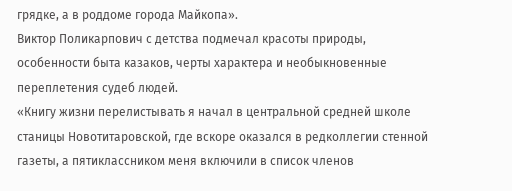грядке, а в роддоме города Майкопа».
Виктор Поликарпович с детства подмечал красоты природы, особенности быта казаков, черты характера и необыкновенные переплетения судеб людей.
«Книгу жизни перелистывать я начал в центральной средней школе станицы Новотитаровской, где вскоре оказался в редколлегии стенной газеты, а пятиклассником меня включили в список членов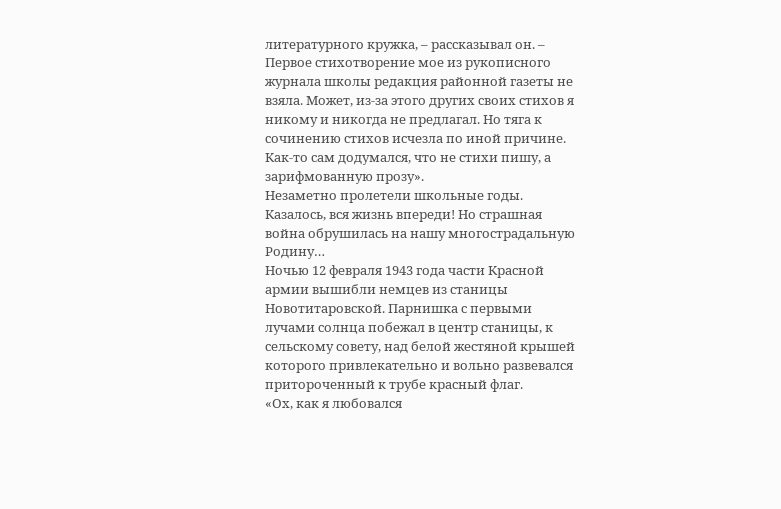литературного кружка, – рассказывал он. – Первое стихотворение мое из рукописного журнала школы редакция районной газеты не взяла. Может, из-за этого других своих стихов я никому и никогда не предлагал. Но тяга к сочинению стихов исчезла по иной причине. Как-то сам додумался, что не стихи пишу, а зарифмованную прозу».
Незаметно пролетели школьные годы. Казалось, вся жизнь впереди! Но страшная война обрушилась на нашу многострадальную Родину…
Ночью 12 февраля 1943 года части Красной армии вышибли немцев из станицы Новотитаровской. Парнишка с первыми лучами солнца побежал в центр станицы, к сельскому совету, над белой жестяной крышей которого привлекательно и вольно развевался притороченный к трубе красный флаг.
«Ох, как я любовался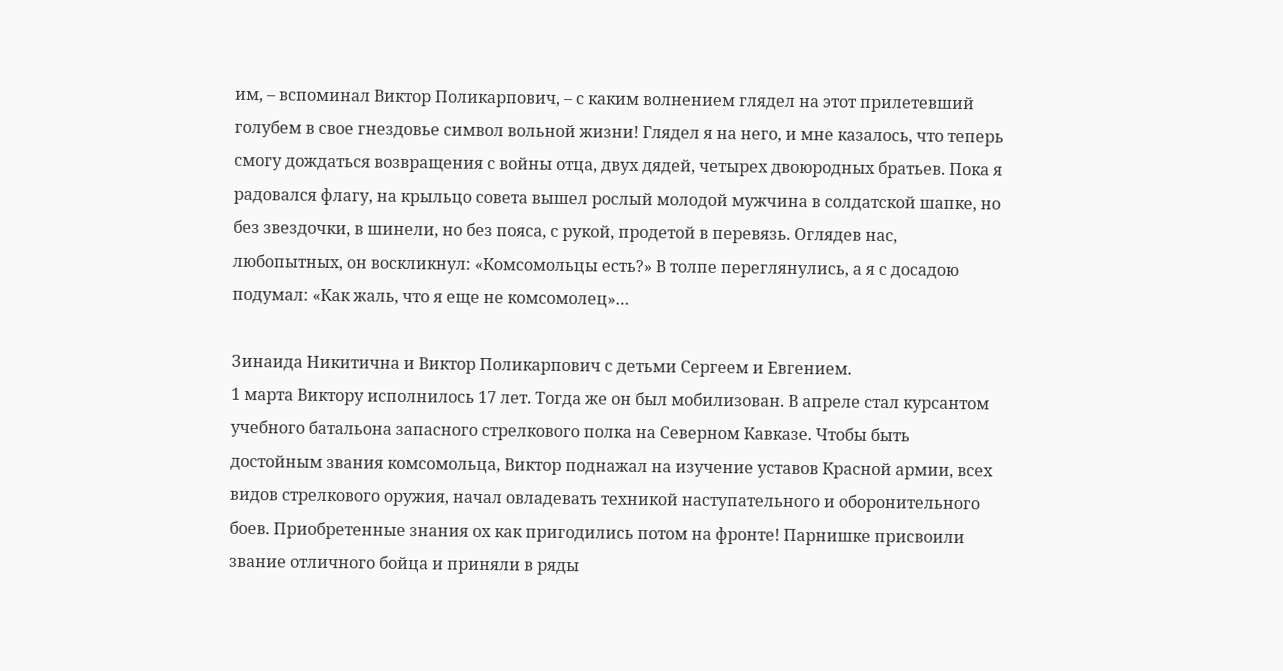им, – вспоминал Виктор Поликарпович, – с каким волнением глядел на этот прилетевший голубем в свое гнездовье символ вольной жизни! Глядел я на него, и мне казалось, что теперь смогу дождаться возвращения с войны отца, двух дядей, четырех двоюродных братьев. Пока я радовался флагу, на крыльцо совета вышел рослый молодой мужчина в солдатской шапке, но без звездочки, в шинели, но без пояса, с рукой, продетой в перевязь. Оглядев нас, любопытных, он воскликнул: «Комсомольцы есть?» В толпе переглянулись, а я с досадою подумал: «Как жаль, что я еще не комсомолец»…

Зинаида Никитична и Виктор Поликарпович с детьми Сергеем и Евгением.
1 марта Виктору исполнилось 17 лет. Тогда же он был мобилизован. В апреле стал курсантом учебного батальона запасного стрелкового полка на Северном Кавказе. Чтобы быть достойным звания комсомольца, Виктор поднажал на изучение уставов Красной армии, всех видов стрелкового оружия, начал овладевать техникой наступательного и оборонительного боев. Приобретенные знания ох как пригодились потом на фронте! Парнишке присвоили звание отличного бойца и приняли в ряды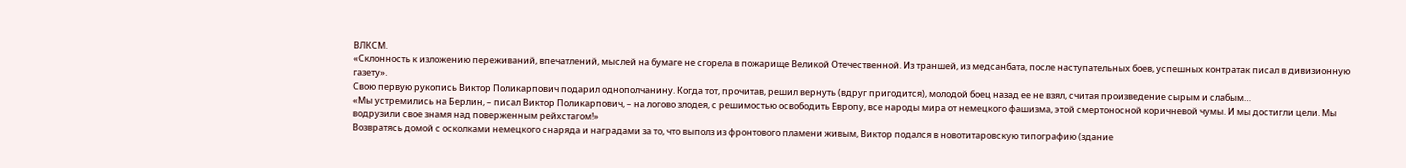ВЛКСМ.
«Склонность к изложению переживаний, впечатлений, мыслей на бумаге не сгорела в пожарище Великой Отечественной. Из траншей, из медсанбата, после наступательных боев, успешных контратак писал в дивизионную газету».
Свою первую рукопись Виктор Поликарпович подарил однополчанину. Когда тот, прочитав, решил вернуть (вдруг пригодится), молодой боец назад ее не взял, считая произведение сырым и слабым…
«Мы устремились на Берлин, – писал Виктор Поликарпович, – на логово злодея, с решимостью освободить Европу, все народы мира от немецкого фашизма, этой смертоносной коричневой чумы. И мы достигли цели. Мы водрузили свое знамя над поверженным рейхстагом!»
Возвратясь домой с осколками немецкого снаряда и наградами за то, что выполз из фронтового пламени живым, Виктор подался в новотитаровскую типографию (здание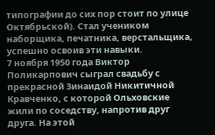типографии до сих пор стоит по улице Октябрьской). Стал учеником наборщика, печатника, верстальщика, успешно освоив эти навыки.
7 ноября 1950 года Виктор Поликарпович сыграл свадьбу с прекрасной Зинаидой Никитичной Кравченко, с которой Ольховские жили по соседству, напротив друг друга. На этой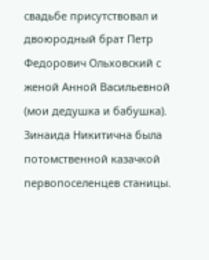свадьбе присутствовал и двоюродный брат Петр Федорович Ольховский с женой Анной Васильевной (мои дедушка и бабушка).
Зинаида Никитична была потомственной казачкой первопоселенцев станицы.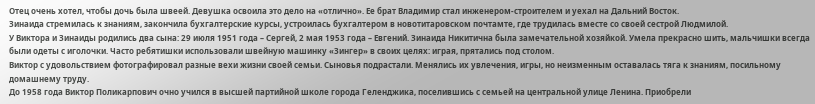Отец очень хотел, чтобы дочь была швеей. Девушка освоила это дело на «отлично». Ее брат Владимир стал инженером-строителем и уехал на Дальний Восток.
Зинаида стремилась к знаниям, закончила бухгалтерские курсы, устроилась бухгалтером в новотитаровском почтамте, где трудилась вместе со своей сестрой Людмилой.
У Виктора и Зинаиды родились два сына: 29 июля 1951 года – Сергей, 2 мая 1953 года – Евгений. Зинаида Никитична была замечательной хозяйкой. Умела прекрасно шить, мальчишки всегда были одеты с иголочки. Часто ребятишки использовали швейную машинку «Зингер» в своих целях: играя, прятались под столом.
Виктор с удовольствием фотографировал разные вехи жизни своей семьи. Сыновья подрастали. Менялись их увлечения, игры, но неизменным оставалась тяга к знаниям, посильному домашнему труду.
До 1958 года Виктор Поликарпович очно учился в высшей партийной школе города Геленджика, поселившись с семьей на центральной улице Ленина. Приобрели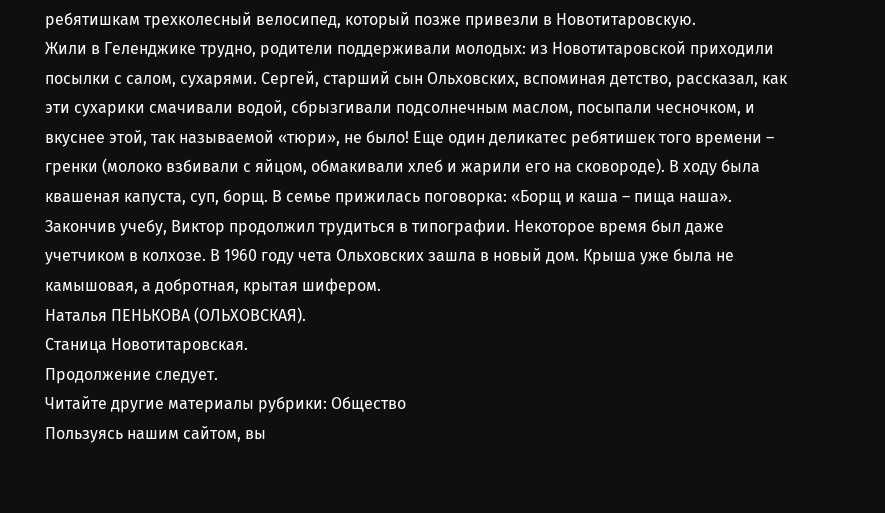ребятишкам трехколесный велосипед, который позже привезли в Новотитаровскую.
Жили в Геленджике трудно, родители поддерживали молодых: из Новотитаровской приходили посылки с салом, сухарями. Сергей, старший сын Ольховских, вспоминая детство, рассказал, как эти сухарики смачивали водой, сбрызгивали подсолнечным маслом, посыпали чесночком, и вкуснее этой, так называемой «тюри», не было! Еще один деликатес ребятишек того времени – гренки (молоко взбивали с яйцом, обмакивали хлеб и жарили его на сковороде). В ходу была квашеная капуста, суп, борщ. В семье прижилась поговорка: «Борщ и каша – пища наша».
Закончив учебу, Виктор продолжил трудиться в типографии. Некоторое время был даже учетчиком в колхозе. В 1960 году чета Ольховских зашла в новый дом. Крыша уже была не камышовая, а добротная, крытая шифером.
Наталья ПЕНЬКОВА (ОЛЬХОВСКАЯ).
Станица Новотитаровская.
Продолжение следует.
Читайте другие материалы рубрики: Общество
Пользуясь нашим сайтом, вы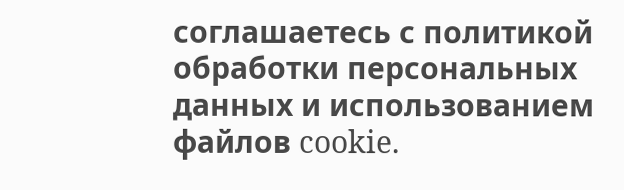соглашаетесь с политикой обработки персональных данных и использованием файлов cookie.